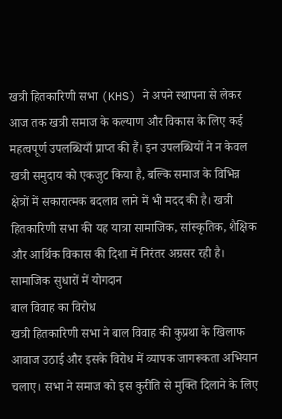खत्री हितकारिणी सभा (KHS) ने अपने स्थापना से लेकर आज तक खत्री समाज के कल्याण और विकास के लिए कई महत्वपूर्ण उपलब्धियाँ प्राप्त की हैं। इन उपलब्धियों ने न केवल खत्री समुदाय को एकजुट किया है, बल्कि समाज के विभिन्न क्षेत्रों में सकारात्मक बदलाव लाने में भी मदद की है। खत्री हितकारिणी सभा की यह यात्रा सामाजिक, सांस्कृतिक, शैक्षिक और आर्थिक विकास की दिशा में निरंतर अग्रसर रही है।
सामाजिक सुधारों में योगदान
बाल विवाह का विरोध
खत्री हितकारिणी सभा ने बाल विवाह की कुप्रथा के खिलाफ आवाज उठाई और इसके विरोध में व्यापक जागरूकता अभियान चलाए। सभा ने समाज को इस कुरीति से मुक्ति दिलाने के लिए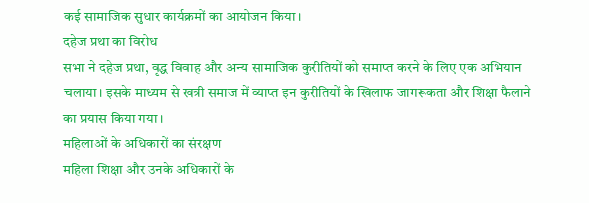कई सामाजिक सुधार कार्यक्रमों का आयोजन किया।
दहेज प्रथा का विरोध
सभा ने दहेज प्रथा, वृद्ध विवाह और अन्य सामाजिक कुरीतियों को समाप्त करने के लिए एक अभियान चलाया। इसके माध्यम से खत्री समाज में व्याप्त इन कुरीतियों के खिलाफ जागरूकता और शिक्षा फैलाने का प्रयास किया गया।
महिलाओं के अधिकारों का संरक्षण
महिला शिक्षा और उनके अधिकारों के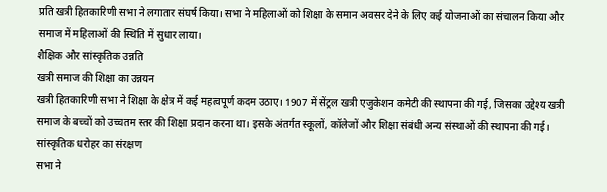प्रति खत्री हितकारिणी सभा ने लगातार संघर्ष किया। सभा ने महिलाओं को शिक्षा के समान अवसर देने के लिए कई योजनाओं का संचालन किया और समाज में महिलाओं की स्थिति में सुधार लाया।
शैक्षिक और सांस्कृतिक उन्नति
खत्री समाज की शिक्षा का उन्नयन
खत्री हितकारिणी सभा ने शिक्षा के क्षेत्र में कई महत्वपूर्ण कदम उठाए। 1907 में सेंट्रल खत्री एजुकेशन कमेटी की स्थापना की गई, जिसका उद्देश्य खत्री समाज के बच्चों को उच्चतम स्तर की शिक्षा प्रदान करना था। इसके अंतर्गत स्कूलों, कॉलेजों और शिक्षा संबंधी अन्य संस्थाओं की स्थापना की गई।
सांस्कृतिक धरोहर का संरक्षण
सभा ने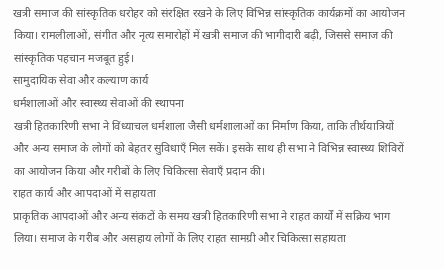खत्री समाज की सांस्कृतिक धरोहर को संरक्षित रखने के लिए विभिन्न सांस्कृतिक कार्यक्रमों का आयोजन किया। रामलीलाओं, संगीत और नृत्य समारोहों में खत्री समाज की भागीदारी बढ़ी, जिससे समाज की सांस्कृतिक पहचान मजबूत हुई।
सामुदायिक सेवा और कल्याण कार्य
धर्मशालाओं और स्वास्थ्य सेवाओं की स्थापना
खत्री हितकारिणी सभा ने विंध्याचल धर्मशाला जैसी धर्मशालाओं का निर्माण किया, ताकि तीर्थयात्रियों और अन्य समाज के लोगों को बेहतर सुविधाएँ मिल सकें। इसके साथ ही सभा ने विभिन्न स्वास्थ्य शिविरों का आयोजन किया और गरीबों के लिए चिकित्सा सेवाएँ प्रदान की।
राहत कार्य और आपदाओं में सहायता
प्राकृतिक आपदाओं और अन्य संकटों के समय खत्री हितकारिणी सभा ने राहत कार्यों में सक्रिय भाग लिया। समाज के गरीब और असहाय लोगों के लिए राहत सामग्री और चिकित्सा सहायता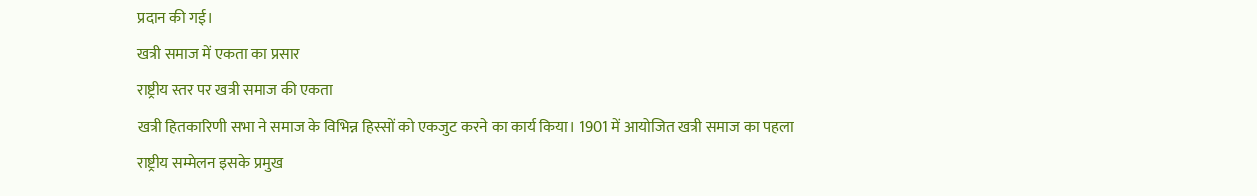प्रदान की गई।
खत्री समाज में एकता का प्रसार
राष्ट्रीय स्तर पर खत्री समाज की एकता
खत्री हितकारिणी सभा ने समाज के विभिन्न हिस्सों को एकजुट करने का कार्य किया। 1901 में आयोजित खत्री समाज का पहला राष्ट्रीय सम्मेलन इसके प्रमुख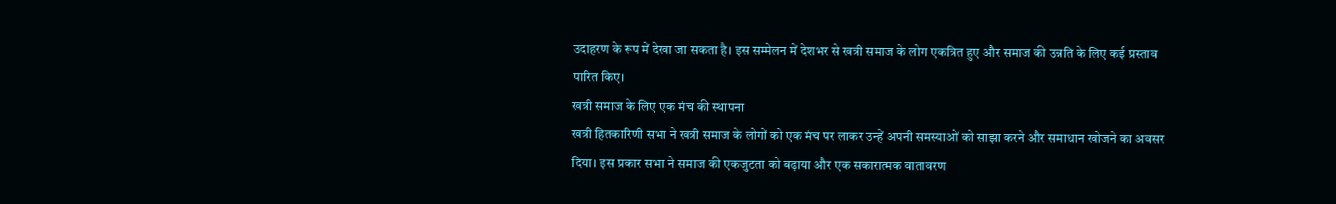उदाहरण के रूप में देखा जा सकता है। इस सम्मेलन में देशभर से खत्री समाज के लोग एकत्रित हुए और समाज की उन्नति के लिए कई प्रस्ताव पारित किए।
खत्री समाज के लिए एक मंच की स्थापना
खत्री हितकारिणी सभा ने खत्री समाज के लोगों को एक मंच पर लाकर उन्हें अपनी समस्याओं को साझा करने और समाधान खोजने का अवसर दिया। इस प्रकार सभा ने समाज की एकजुटता को बढ़ाया और एक सकारात्मक वातावरण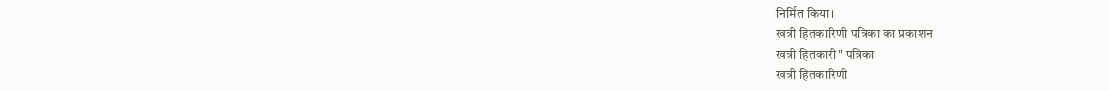निर्मित किया।
खत्री हितकारिणी पत्रिका का प्रकाशन
खत्री हितकारी" पत्रिका
खत्री हितकारिणी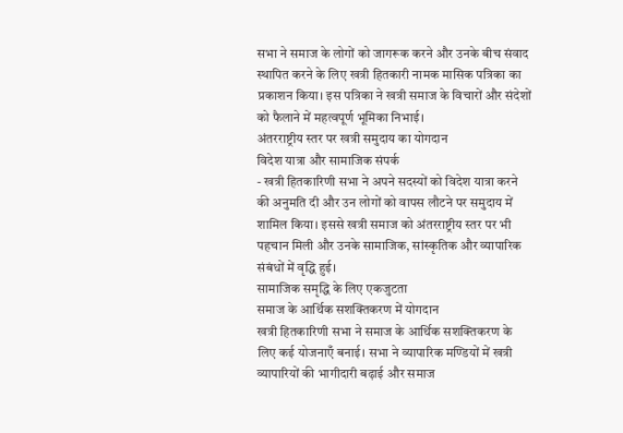सभा ने समाज के लोगों को जागरूक करने और उनके बीच संवाद स्थापित करने के लिए खत्री हितकारी नामक मासिक पत्रिका का प्रकाशन किया। इस पत्रिका ने खत्री समाज के विचारों और संदेशों को फैलाने में महत्वपूर्ण भूमिका निभाई।
अंतरराष्ट्रीय स्तर पर खत्री समुदाय का योगदान
विदेश यात्रा और सामाजिक संपर्क
- खत्री हितकारिणी सभा ने अपने सदस्यों को विदेश यात्रा करने की अनुमति दी और उन लोगों को वापस लौटने पर समुदाय में शामिल किया। इससे खत्री समाज को अंतरराष्ट्रीय स्तर पर भी पहचान मिली और उनके सामाजिक, सांस्कृतिक और व्यापारिक संबंधों में वृद्धि हुई।
सामाजिक समृद्धि के लिए एकजुटता
समाज के आर्थिक सशक्तिकरण में योगदान
खत्री हितकारिणी सभा ने समाज के आर्थिक सशक्तिकरण के लिए कई योजनाएँ बनाई। सभा ने व्यापारिक मण्डियों में खत्री व्यापारियों की भागीदारी बढ़ाई और समाज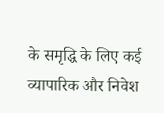के समृद्धि के लिए कई व्यापारिक और निवेश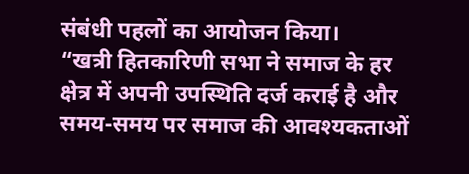संबंधी पहलों का आयोजन किया।
“खत्री हितकारिणी सभा ने समाज के हर क्षेत्र में अपनी उपस्थिति दर्ज कराई है और समय-समय पर समाज की आवश्यकताओं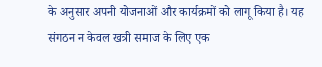के अनुसार अपनी योजनाओं और कार्यक्रमों को लागू किया है। यह संगठन न केवल खत्री समाज के लिए एक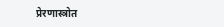प्रेरणास्त्रोत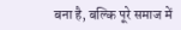बना है, बल्कि पूरे समाज में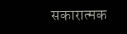सकारात्मक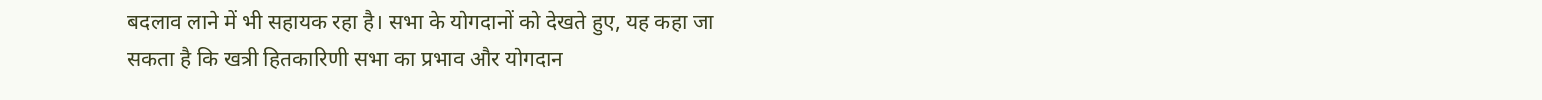बदलाव लाने में भी सहायक रहा है। सभा के योगदानों को देखते हुए, यह कहा जा सकता है कि खत्री हितकारिणी सभा का प्रभाव और योगदान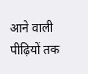आने वाली पीढ़ियों तक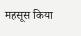महसूस किया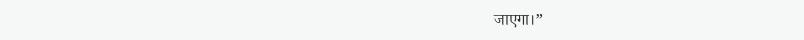जाएगा।”